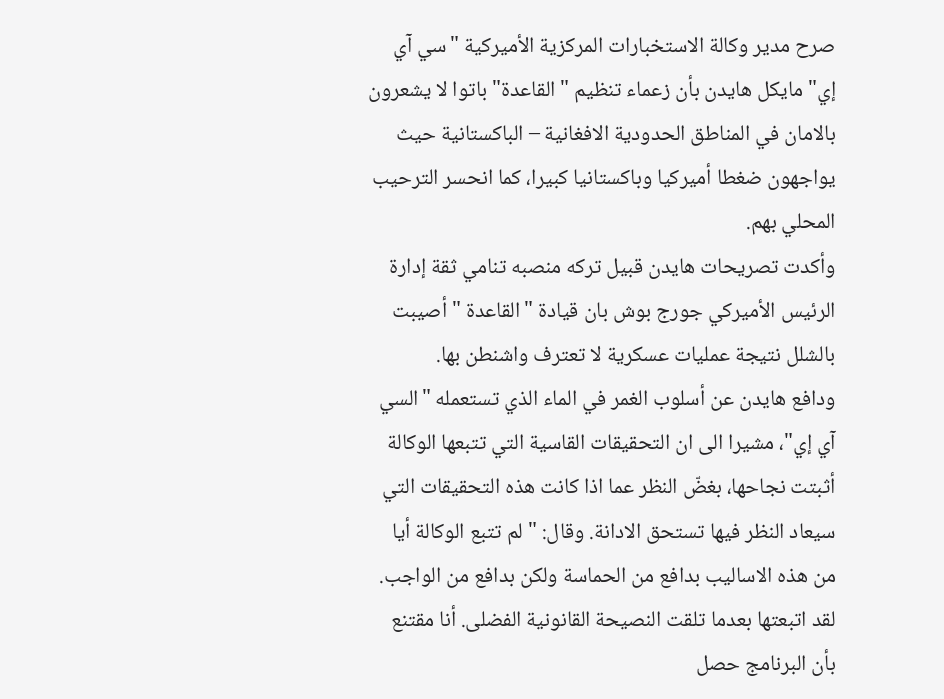صرح مدير وكالة الاستخبارات المركزية الأميركية "سي آي إي" مايكل هايدن بأن زعماء تنظيم " القاعدة" باتوا لا يشعرون بالامان في المناطق الحدودية الافغانية – الباكستانية حيث يواجهون ضغطا أميركيا وباكستانيا كبيرا، كما انحسر الترحيب المحلي بهم.
وأكدت تصريحات هايدن قبيل تركه منصبه تنامي ثقة إدارة الرئيس الأميركي جورج بوش بان قيادة "القاعدة " أصيبت بالشلل نتيجة عمليات عسكرية لا تعترف واشنطن بها.
ودافع هايدن عن أسلوب الغمر في الماء الذي تستعمله "السي آي إي"، مشيرا الى ان التحقيقات القاسية التي تتبعها الوكالة أثبتت نجاحها، بغضّ النظر عما اذا كانت هذه التحقيقات التي سيعاد النظر فيها تستحق الادانة. وقال: "لم تتبع الوكالة أيا من هذه الاساليب بدافع من الحماسة ولكن بدافع من الواجب. لقد اتبعتها بعدما تلقت النصيحة القانونية الفضلى. أنا مقتنع بأن البرنامج حصل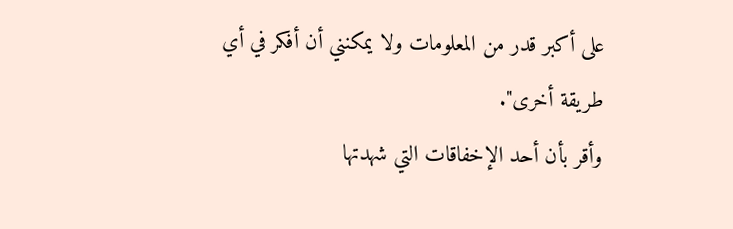على أكبر قدر من المعلومات ولا يمكنني أن أفكر في أي طريقة أخرى".
وأقر بأن أحد الإخفاقات التي شهدتها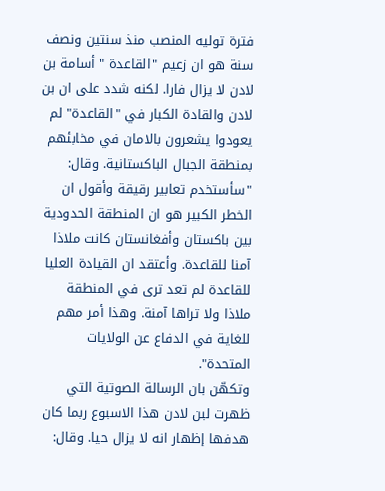فترة توليه المنصب منذ سنتين ونصف سنة هو ان زعيم "القاعدة " أسامة بن لادن لا يزال فارا. لكنه شدد على ان بن لادن والقادة الكبار في "القاعدة" لم يعودوا يشعرون بالامان في مخابئهم بمنطقة الجبال الباكستانية. وقال: "سأستخدم تعابير رقيقة وأقول ان الخطر الكبير هو ان المنطقة الحدودية بين باكستان وأفغانستان كانت ملاذا آمنا للقاعدة. وأعتقد ان القيادة العليا للقاعدة لم تعد ترى في المنطقة ملاذا ولا تراها آمنة. وهذا أمر مهم للغاية في الدفاع عن الولايات المتحدة".
وتكهّن بان الرسالة الصوتية التي ظهرت لبن لادن هذا الاسبوع ربما كان هدفها إظهار انه لا يزال حيا. وقال: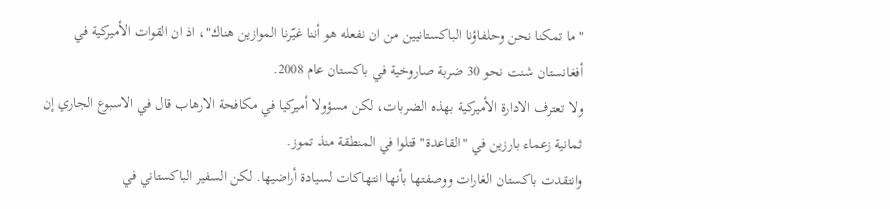"ما تمكنا نحن وحلفاؤنا الباكستانيين من ان نفعله هو أننا غيّرنا الموازين هناك"، اذ ان القوات الأميركية في أفغانستان شنت نحو 30 ضربة صاروخية في باكستان عام 2008.
ولا تعترف الادارة الأميركية بهذه الضربات، لكن مسؤولا أميركيا في مكافحة الارهاب قال في الاسبوع الجاري إن ثمانية زعماء بارزين في "القاعدة" قتلوا في المنطقة منذ تموز.
وانتقدت باكستان الغارات ووصفتها بأنها انتهاكات لسيادة أراضيها. لكن السفير الباكستاني في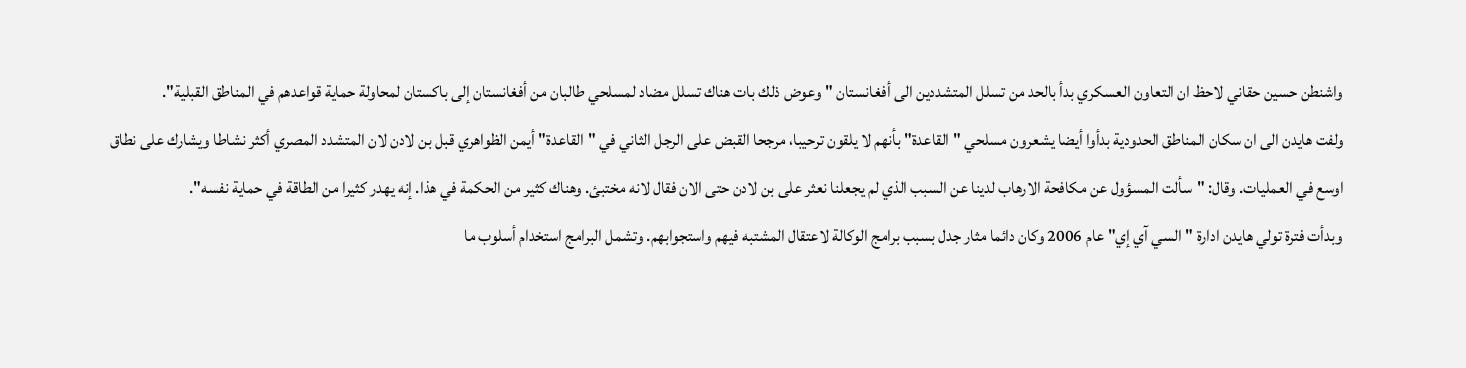واشنطن حسين حقاني لاحظ ان التعاون العسكري بدأ بالحد من تسلل المتشددين الى أفغانستان "وعوض ذلك بات هناك تسلل مضاد لمسلحي طالبان من أفغانستان إلى باكستان لمحاولة حماية قواعدهم في المناطق القبلية".
ولفت هايدن الى ان سكان المناطق الحدودية بدأوا أيضا يشعرون مسلحي "القاعدة" بأنهم لا يلقون ترحيبا، مرجحا القبض على الرجل الثاني في "القاعدة" أيمن الظواهري قبل بن لادن لان المتشدد المصري أكثر نشاطا ويشارك على نطاق اوسع في العمليات. وقال: "سألت المسؤول عن مكافحة الارهاب لدينا عن السبب الذي لم يجعلنا نعثر على بن لادن حتى الان فقال لانه مختبئ. وهناك كثير من الحكمة في هذا. إنه يهدر كثيرا من الطاقة في حماية نفسه".
وبدأت فترة تولي هايدن ادارة "السي آي إي" عام 2006 وكان دائما مثار جدل بسبب برامج الوكالة لاعتقال المشتبه فيهم واستجوابهم. وتشمل البرامج استخدام أسلوب ما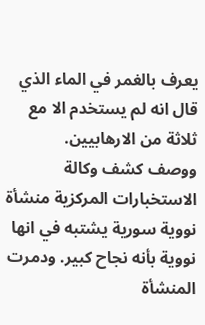يعرف بالغمر في الماء الذي قال انه لم يستخدم الا مع ثلاثة من الارهابيين.
ووصف كشف وكالة الاستخبارات المركزية منشأة نووية سورية يشتبه في انها نووية بأنه نجاح كبير. ودمرت المنشأة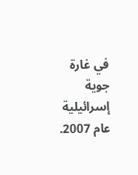في غارة جوية إسرائيلية عام 2007.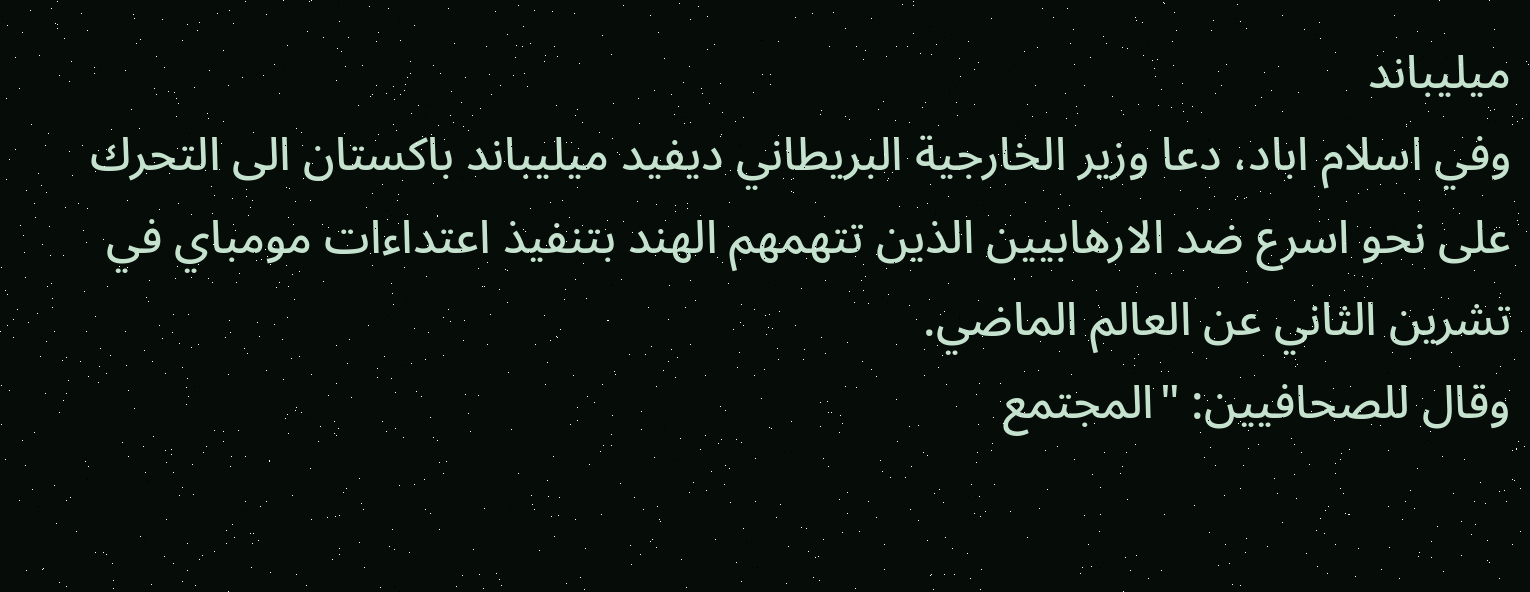ميليباند
وفي اسلام اباد، دعا وزير الخارجية البريطاني ديفيد ميليباند باكستان الى التحرك على نحو اسرع ضد الارهابيين الذين تتهمهم الهند بتنفيذ اعتداءات مومباي في تشرين الثاني عن العالم الماضي.
وقال للصحافيين: "المجتمع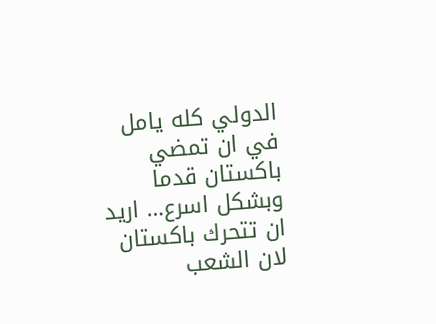الدولي كله يامل في ان تمضي باكستان قدما وبشكل اسرع… اريد ان تتحرك باكستان لان الشعب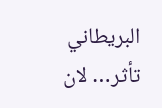البريطاني تأثر… لان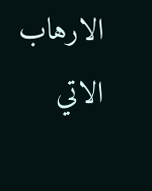الارهاب الاتي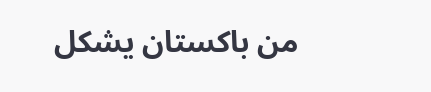من باكستان يشكل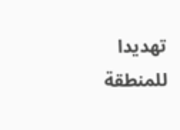تهديدا للمنطقة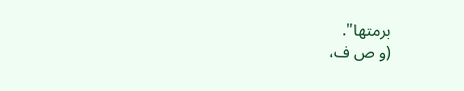برمتها".
(و ص ف،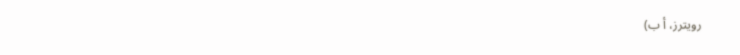رويترز، أ ب)